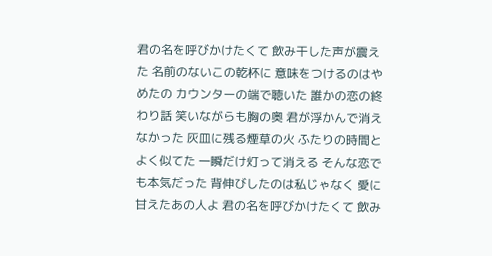君の名を呼びかけたくて 飲み干した声が震えた 名前のないこの乾杯に 意味をつけるのはやめたの カウンターの端で聴いた 誰かの恋の終わり話 笑いながらも胸の奥 君が浮かんで消えなかった 灰皿に残る煙草の火 ふたりの時間とよく似てた 一瞬だけ灯って消える そんな恋でも本気だった 背伸びしたのは私じゃなく 愛に甘えたあの人よ 君の名を呼びかけたくて 飲み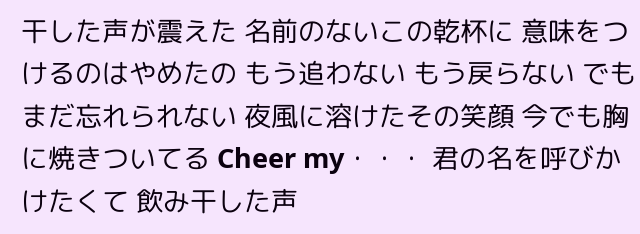干した声が震えた 名前のないこの乾杯に 意味をつけるのはやめたの もう追わない もう戻らない でもまだ忘れられない 夜風に溶けたその笑顔 今でも胸に焼きついてる Cheer my・・・ 君の名を呼びかけたくて 飲み干した声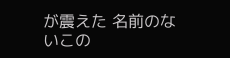が震えた 名前のないこの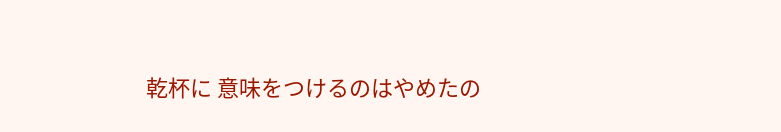乾杯に 意味をつけるのはやめたの